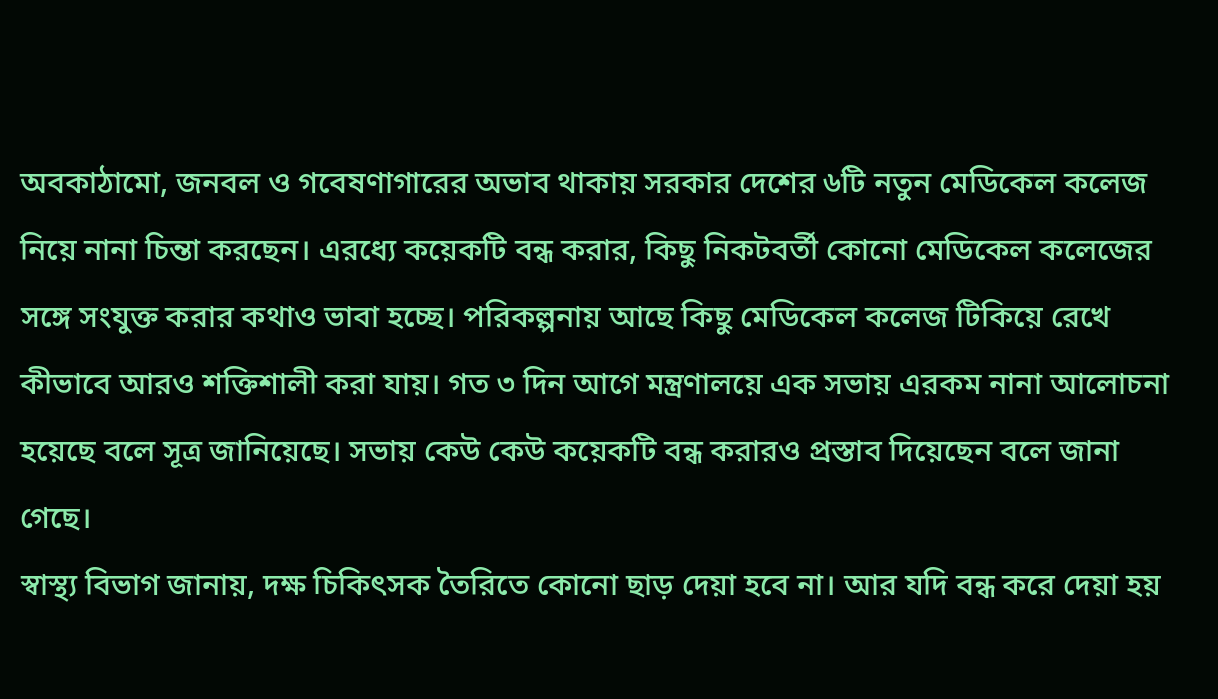অবকাঠামো, জনবল ও গবেষণাগারের অভাব থাকায় সরকার দেশের ৬টি নতুন মেডিকেল কলেজ নিয়ে নানা চিন্তা করছেন। এরধ্যে কয়েকটি বন্ধ করার, কিছু নিকটবর্তী কোনো মেডিকেল কলেজের সঙ্গে সংযুক্ত করার কথাও ভাবা হচ্ছে। পরিকল্পনায় আছে কিছু মেডিকেল কলেজ টিকিয়ে রেখে কীভাবে আরও শক্তিশালী করা যায়। গত ৩ দিন আগে মন্ত্রণালয়ে এক সভায় এরকম নানা আলোচনা হয়েছে বলে সূত্র জানিয়েছে। সভায় কেউ কেউ কয়েকটি বন্ধ করারও প্রস্তাব দিয়েছেন বলে জানা গেছে।
স্বাস্থ্য বিভাগ জানায়, দক্ষ চিকিৎসক তৈরিতে কোনো ছাড় দেয়া হবে না। আর যদি বন্ধ করে দেয়া হয়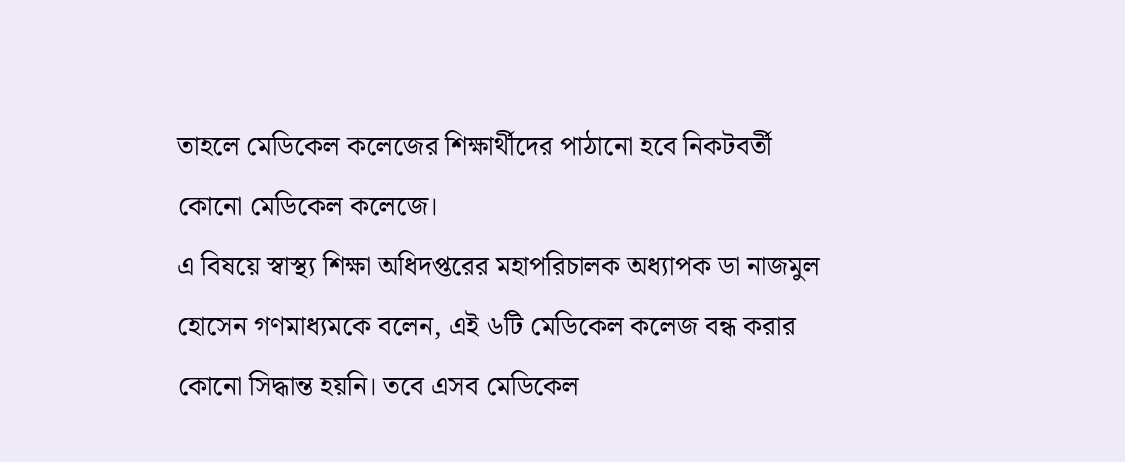তাহলে মেডিকেল কলেজের শিক্ষার্থীদের পাঠানো হবে নিকটবর্তী কোনো মেডিকেল কলেজে।
এ বিষয়ে স্বাস্থ্য শিক্ষা অধিদপ্তরের মহাপরিচালক অধ্যাপক ডা নাজমুল হোসেন গণমাধ্যমকে বলেন, এই ৬টি মেডিকেল কলেজ বন্ধ করার কোনো সিদ্ধান্ত হয়নি। তবে এসব মেডিকেল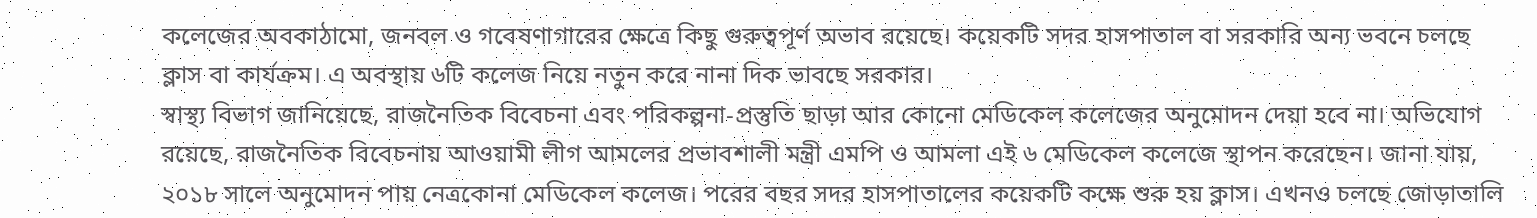কলেজের অবকাঠামো, জনবল ও গবেষণাগারের ক্ষেত্রে কিছু গুরুত্বপূর্ণ অভাব রয়েছে। কয়েকটি সদর হাসপাতাল বা সরকারি অন্য ভবনে চলছে ক্লাস বা কার্যক্রম। এ অবস্থায় ৬টি কলেজ নিয়ে নতুন করে নানা দিক ভাবছে সরকার।
স্বাস্থ্য বিভাগ জানিয়েছে, রাজনৈতিক বিবেচনা এবং পরিকল্পনা-প্রস্তুতি ছাড়া আর কোনো মেডিকেল কলেজের অনুমোদন দেয়া হবে না। অভিযোগ রয়েছে, রাজনৈতিক বিবেচনায় আওয়ামী লীগ আমলের প্রভাবশালী মন্ত্রী এমপি ও আমলা এই ৬ মেডিকেল কলেজে স্থাপন করেছেন। জানা যায়, ২০১৮ সালে অনুমোদন পায় নেত্রকোনা মেডিকেল কলেজ। পরের বছর সদর হাসপাতালের কয়েকটি কক্ষে শুরু হয় ক্লাস। এখনও চলছে জোড়াতালি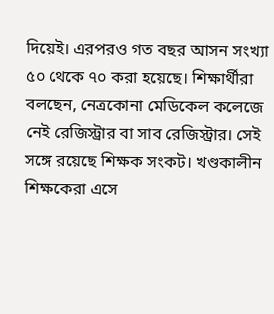দিয়েই। এরপরও গত বছর আসন সংখ্যা ৫০ থেকে ৭০ করা হয়েছে। শিক্ষার্থীরা বলছেন, নেত্রকোনা মেডিকেল কলেজে নেই রেজিস্ট্রার বা সাব রেজিস্ট্রার। সেই সঙ্গে রয়েছে শিক্ষক সংকট। খণ্ডকালীন শিক্ষকেরা এসে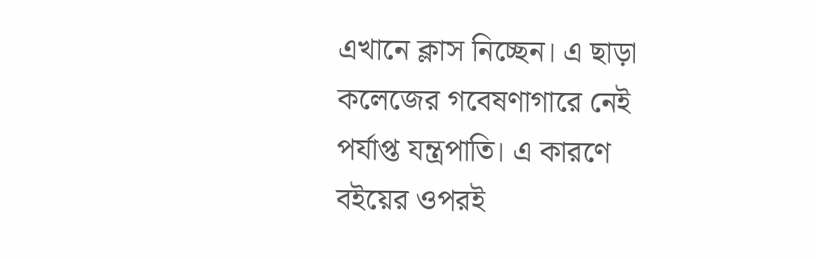এখানে ক্লাস নিচ্ছেন। এ ছাড়া কলেজের গবেষণাগারে নেই পর্যাপ্ত যন্ত্রপাতি। এ কারণে বইয়ের ওপরই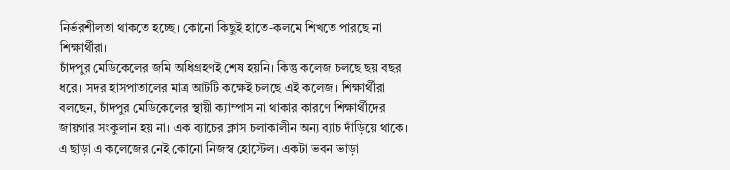নির্ভরশীলতা থাকতে হচ্ছে। কোনো কিছুই হাতে-কলমে শিখতে পারছে না শিক্ষার্থীরা।
চাঁদপুর মেডিকেলের জমি অধিগ্রহণই শেষ হয়নি। কিন্তু কলেজ চলছে ছয় বছর ধরে। সদর হাসপাতালের মাত্র আটটি কক্ষেই চলছে এই কলেজ। শিক্ষার্থীরা বলছেন, চাঁদপুর মেডিকেলের স্থায়ী ক্যাম্পাস না থাকার কারণে শিক্ষার্থীদের জায়গার সংকুলান হয় না। এক ব্যাচের ক্লাস চলাকালীন অন্য ব্যাচ দাঁড়িয়ে থাকে। এ ছাড়া এ কলেজের নেই কোনো নিজস্ব হোস্টেল। একটা ভবন ভাড়া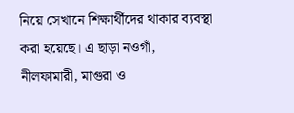নিয়ে সেখানে শিক্ষার্থীদের থাকার ব্যবস্থা করা হয়েছে। এ ছাড়া নওগাঁ, নীলফামারী, মাগুরা ও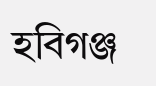হবিগঞ্জ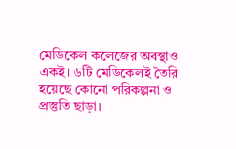মেডিকেল কলেজের অবস্থাও একই। ৬টি মেডিকেলই তৈরি হয়েছে কোনো পরিকল্পনা ও প্রস্তুতি ছাড়া।